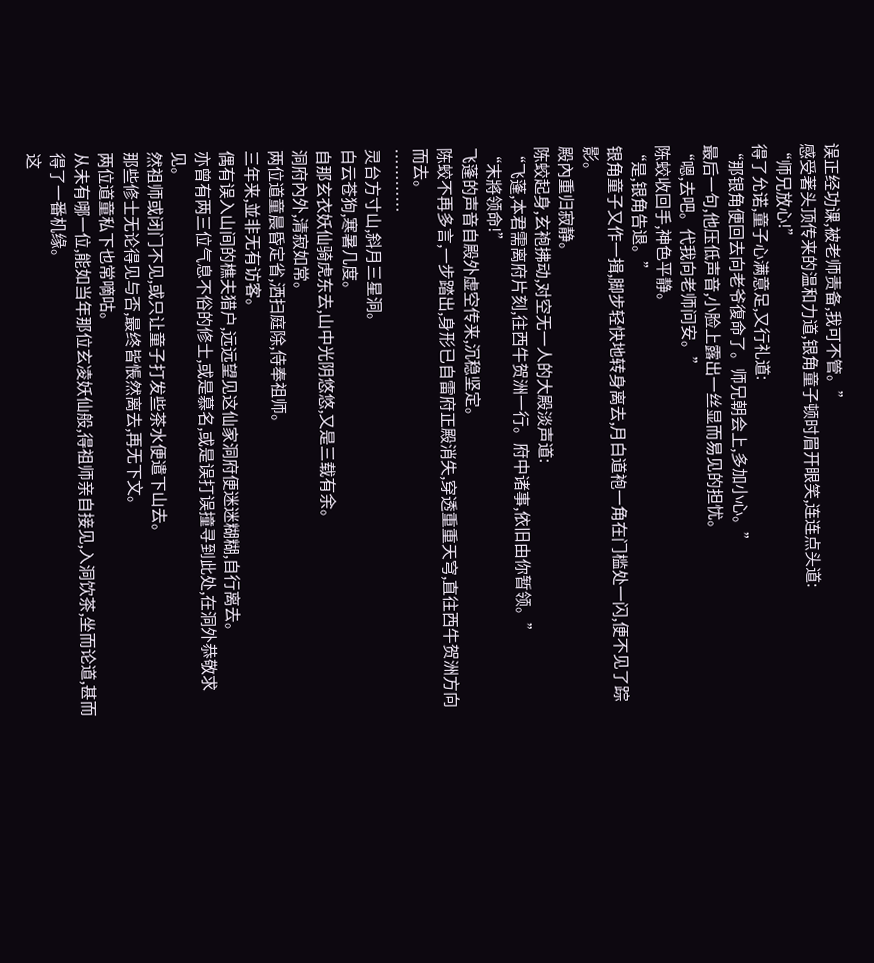误正经功课,被老师责备,我可不管。”
感受著头顶传来的温和力道,银角童子顿时眉开眼笑,连连点头道:
“师兄放心!”
得了允诺,童子心满意足,又行礼道:
“那银角便回去向老爷復命了。师兄朝会上,多加小心。”
最后一句,他压低声音,小脸上露出一丝显而易见的担忧。
“嗯,去吧。代我向老师问安。”
陈蛟收回手,神色平静。
“是,银角告退。”
银角童子又作一揖,脚步轻快地转身离去,月白道袍一角在门槛处一闪,便不见了踪影。
殿內重归寂静。
陈蛟起身,玄袍拂动,对空无一人的大殿淡声道:
“飞蓬,本君需离府片刻,往西牛贺洲一行。府中诸事,依旧由你暂领。”
“末將领命!”
飞蓬的声音自殿外虚空传来,沉稳坚定。
陈蛟不再多言,一步踏出,身形已自雷府正殿消失,穿透重重天穹,直往西牛贺洲方向而去。
…………
灵台方寸山,斜月三星洞。
白云苍狗,寒暑几度。
自那玄衣妖仙骑虎东去,山中光阴悠悠,又是三载有余。
洞府內外,清寂如常。
两位道童晨昏定省,洒扫庭除,侍奉祖师。
三年来,並非无有访客。
偶有误入山间的樵夫猎户,远远望见这仙家洞府便迷迷糊糊,自行离去。
亦曾有两三位气息不俗的修士,或是慕名,或是误打误撞寻到此处,在洞外恭敬求见。
然祖师或闭门不见,或只让童子打发些茶水便遣下山去。
那些修士无论得见与否,最终皆悵然离去,再无下文。
两位道童私下也常嘀咕。
从未有哪一位,能如当年那位玄凌妖仙般,得祖师亲自接见,入洞饮茶,坐而论道,甚而得了一番机缘。
这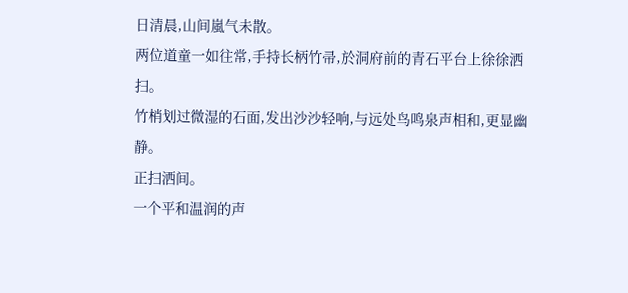日清晨,山间嵐气未散。
两位道童一如往常,手持长柄竹帚,於洞府前的青石平台上徐徐洒扫。
竹梢划过微湿的石面,发出沙沙轻响,与远处鸟鸣泉声相和,更显幽静。
正扫洒间。
一个平和温润的声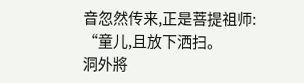音忽然传来,正是菩提祖师:
“童儿,且放下洒扫。
洞外將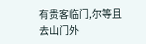有贵客临门,尔等且去山门外